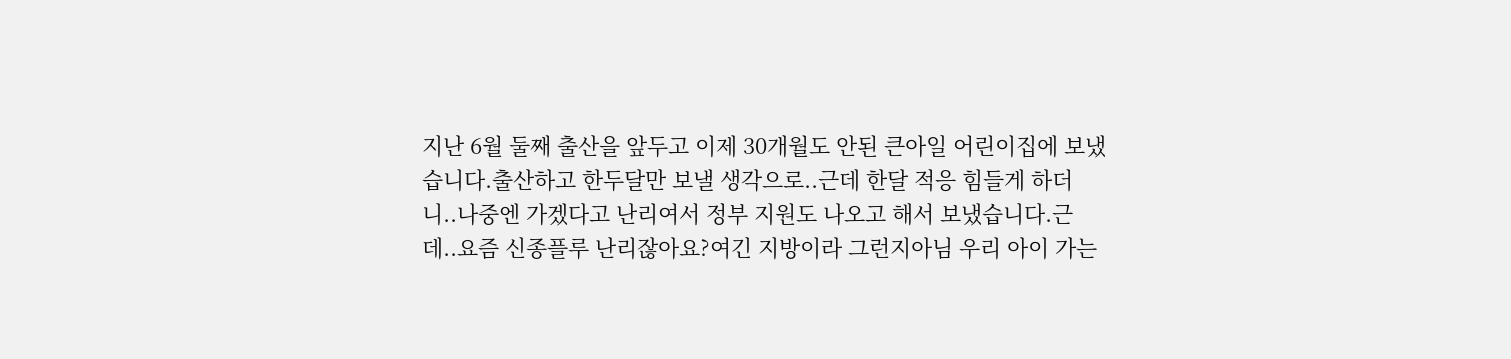지난 6월 둘째 출산을 앞두고 이제 30개월도 안된 큰아일 어린이집에 보냈습니다.출산하고 한두달만 보낼 생각으로..근데 한달 적응 힘들게 하더니..나중엔 가겠다고 난리여서 정부 지원도 나오고 해서 보냈습니다.근데..요즘 신종플루 난리잖아요?여긴 지방이라 그런지아님 우리 아이 가는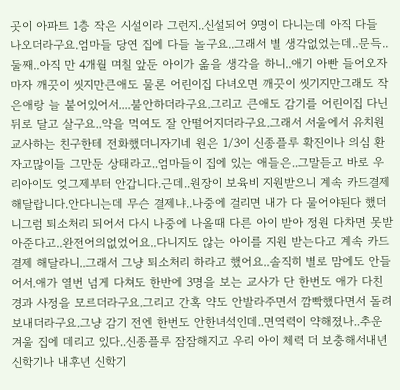곳이 아파트 1층 작은 시설이라 그런지..신설되어 9명이 다니는데 아직 다들 나오더라구요.엄마들 당연 집에 다들 놀구요..그래서 별 생각없었는데..문득..둘째..아직 만 4개월 며칠 앞둔 아이가 옮을 생각을 하니..애기 아빤 들어오자마자 깨끗이 씻지만큰애도 물론 어린이집 다녀오면 깨끗이 씻기지만그래도 작은애랑 늘 붙어있어서....불안하더라구요.그리고 큰애도 감기를 어린이집 다닌뒤로 달고 살구요..약을 먹여도 잘 안떨어지더라구요.그래서 서울에서 유치원교사하는 친구한테 전화했더니자기네 원은 1/3이 신종플루 확진이나 의심 환자고많이들 그만둔 상태라고..엄마들이 집에 있는 애들은..그말듣고 바로 우리아이도 엊그제부터 안갑니다.근데..원장이 보육비 지원받으니 계속 카드결제 해달랍니다.안다니는데 무슨 결제냐..나중에 걸리면 내가 다 물어야된다 했더니그럼 퇴소처리 되어서 다시 나중에 나올때 다른 아이 받아 정원 다차면 못받아준다고..완전어의없었어요..다니지도 않는 아이를 지원 받는다고 계속 카드결제 해달라니..그래서 그냥 퇴소처리 하라고 했어요..솔직히 별로 맘에도 안들어서.애가 열번 넘게 다쳐도 한반에 3명을 보는 교사가 단 한번도 애가 다친 경과 사정을 모르더라구요.그리고 간혹 약도 안발라주면서 깜빡했다면서 돌려보내더라구요.그냥 감기 전엔 한번도 안한녀석인데..면역력이 약해졌나..추운 겨울 집에 데리고 있다..신종플루 잠잠해지고 우리 아이 체력 더 보충해서내년 신학기나 내후년 신학기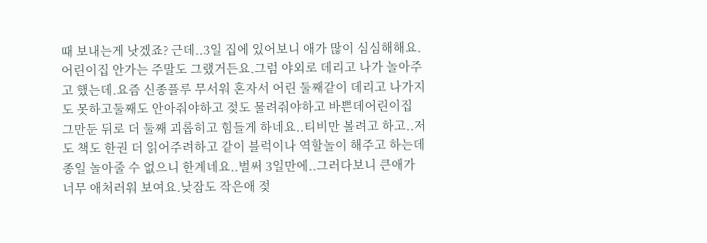때 보내는게 낫겠죠? 근데..3일 집에 있어보니 애가 많이 심심해해요.어린이집 안가는 주말도 그랬거든요.그럼 야외로 데리고 나가 놀아주고 했는데.요즘 신종플루 무서워 혼자서 어린 둘째같이 데리고 나가지도 못하고둘째도 안아줘야하고 젖도 물려줘야하고 바쁜데어린이집 그만둔 뒤로 더 둘째 괴롭히고 힘들게 하네요..티비만 볼려고 하고..저도 책도 한권 더 읽어주려하고 같이 블럭이나 역할놀이 해주고 하는데종일 놀아줄 수 없으니 한계네요..벌써 3일만에..그러다보니 큰애가 너무 애처러워 보여요.낮잠도 작은애 젖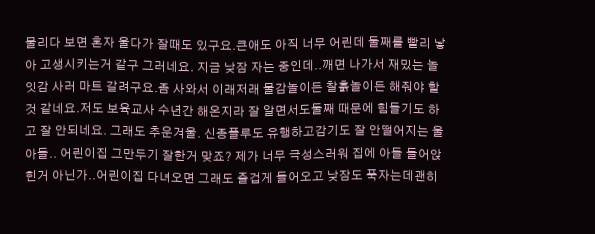물리다 보면 혼자 울다가 잘때도 있구요.큰애도 아직 너무 어린데 둘째를 빨리 낳아 고생시키는거 같구 그러네요. 지금 낮잠 자는 중인데..깨면 나가서 재밌는 놀잇감 사러 마트 갈려구요.좀 사와서 이래저래 물감놀이든 찰흙놀이든 해줘야 할 것 같네요.저도 보육교사 수년간 해온지라 잘 알면서도둘째 때문에 힘들기도 하고 잘 안되네요. 그래도 추운겨울. 신종플루도 유행하고감기도 잘 안떨어지는 울 아들.. 어린이집 그만두기 잘한거 맞죠? 제가 너무 극성스러워 집에 아들 들어앉힌거 아닌가..어린이집 다녀오면 그래도 즐겁게 들어오고 낮잠도 푹자는데괜히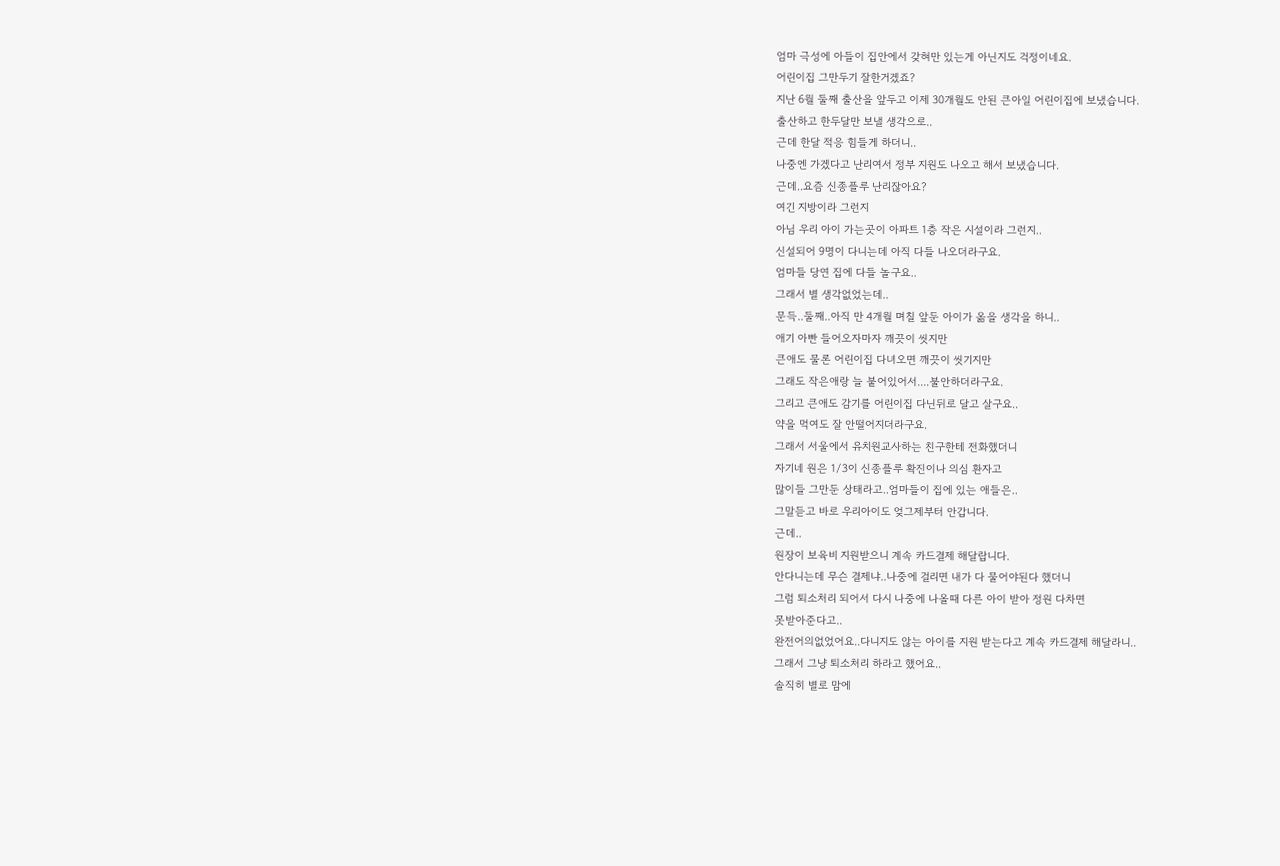엄마 극성에 아들이 집안에서 갖혀만 있는게 아닌지도 걱정이네요.
어린이집 그만두기 잘한거겠죠?
지난 6월 둘째 출산을 앞두고 이제 30개월도 안된 큰아일 어린이집에 보냈습니다.
출산하고 한두달만 보낼 생각으로..
근데 한달 적응 힘들게 하더니..
나중엔 가겠다고 난리여서 정부 지원도 나오고 해서 보냈습니다.
근데..요즘 신종플루 난리잖아요?
여긴 지방이라 그런지
아님 우리 아이 가는곳이 아파트 1층 작은 시설이라 그런지..
신설되어 9명이 다니는데 아직 다들 나오더라구요.
엄마들 당연 집에 다들 놀구요..
그래서 별 생각없었는데..
문득..둘째..아직 만 4개월 며칠 앞둔 아이가 옮을 생각을 하니..
애기 아빤 들어오자마자 깨끗이 씻지만
큰애도 물론 어린이집 다녀오면 깨끗이 씻기지만
그래도 작은애랑 늘 붙어있어서....불안하더라구요.
그리고 큰애도 감기를 어린이집 다닌뒤로 달고 살구요..
약을 먹여도 잘 안떨어지더라구요.
그래서 서울에서 유치원교사하는 친구한테 전화했더니
자기네 원은 1/3이 신종플루 확진이나 의심 환자고
많이들 그만둔 상태라고..엄마들이 집에 있는 애들은..
그말듣고 바로 우리아이도 엊그제부터 안갑니다.
근데..
원장이 보육비 지원받으니 계속 카드결제 해달랍니다.
안다니는데 무슨 결제냐..나중에 걸리면 내가 다 물어야된다 했더니
그럼 퇴소처리 되어서 다시 나중에 나올때 다른 아이 받아 정원 다차면
못받아준다고..
완전어의없었어요..다니지도 않는 아이를 지원 받는다고 계속 카드결제 해달라니..
그래서 그냥 퇴소처리 하라고 했어요..
솔직히 별로 맘에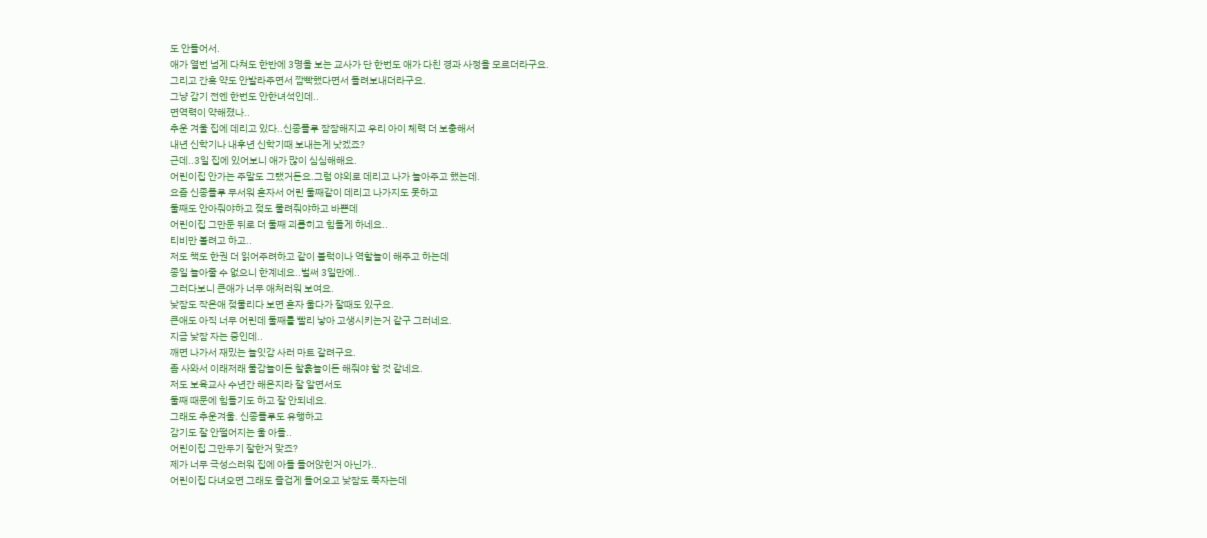도 안들어서.
애가 열번 넘게 다쳐도 한반에 3명을 보는 교사가 단 한번도 애가 다친 경과 사정을 모르더라구요.
그리고 간혹 약도 안발라주면서 깜빡했다면서 돌려보내더라구요.
그냥 감기 전엔 한번도 안한녀석인데..
면역력이 약해졌나..
추운 겨울 집에 데리고 있다..신종플루 잠잠해지고 우리 아이 체력 더 보충해서
내년 신학기나 내후년 신학기때 보내는게 낫겠죠?
근데..3일 집에 있어보니 애가 많이 심심해해요.
어린이집 안가는 주말도 그랬거든요.그럼 야외로 데리고 나가 놀아주고 했는데.
요즘 신종플루 무서워 혼자서 어린 둘째같이 데리고 나가지도 못하고
둘째도 안아줘야하고 젖도 물려줘야하고 바쁜데
어린이집 그만둔 뒤로 더 둘째 괴롭히고 힘들게 하네요..
티비만 볼려고 하고..
저도 책도 한권 더 읽어주려하고 같이 블럭이나 역할놀이 해주고 하는데
종일 놀아줄 수 없으니 한계네요..벌써 3일만에..
그러다보니 큰애가 너무 애처러워 보여요.
낮잠도 작은애 젖물리다 보면 혼자 울다가 잘때도 있구요.
큰애도 아직 너무 어린데 둘째를 빨리 낳아 고생시키는거 같구 그러네요.
지금 낮잠 자는 중인데..
깨면 나가서 재밌는 놀잇감 사러 마트 갈려구요.
좀 사와서 이래저래 물감놀이든 찰흙놀이든 해줘야 할 것 같네요.
저도 보육교사 수년간 해온지라 잘 알면서도
둘째 때문에 힘들기도 하고 잘 안되네요.
그래도 추운겨울. 신종플루도 유행하고
감기도 잘 안떨어지는 울 아들..
어린이집 그만두기 잘한거 맞죠?
제가 너무 극성스러워 집에 아들 들어앉힌거 아닌가..
어린이집 다녀오면 그래도 즐겁게 들어오고 낮잠도 푹자는데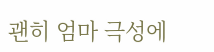괜히 엄마 극성에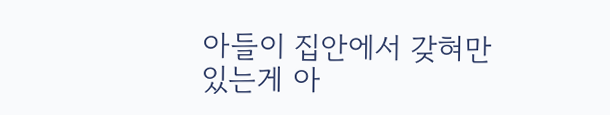아들이 집안에서 갖혀만 있는게 아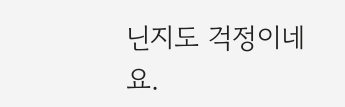닌지도 걱정이네요.